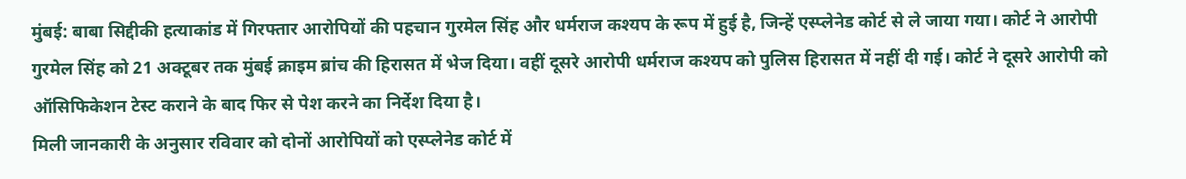मुंबई: बाबा सिद्दीकी हत्याकांड में गिरफ्तार आरोपियों की पहचान गुरमेल सिंह और धर्मराज कश्यप के रूप में हुई है, जिन्हें एस्प्लेनेड कोर्ट से ले जाया गया। कोर्ट ने आरोपी गुरमेल सिंह को 21 अक्टूबर तक मुंबई क्राइम ब्रांच की हिरासत में भेज दिया। वहीं दूसरे आरोपी धर्मराज कश्यप को पुलिस हिरासत में नहीं दी गई। कोर्ट ने दूसरे आरोपी को ऑसिफिकेशन टेस्ट कराने के बाद फिर से पेश करने का निर्देश दिया है।
मिली जानकारी के अनुसार रविवार को दोनों आरोपियों को एस्प्लेनेड कोर्ट में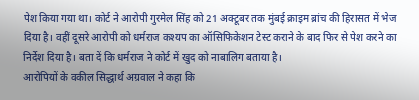पेश किया गया था। कोर्ट ने आरोपी गुरमेल सिंह को 21 अक्टूबर तक मुंबई क्राइम ब्रांच की हिरासत में भेज दिया है। वहीं दूसरे आरोपी को धर्मराज कश्यप का ऑसिफिकेशन टेस्ट कराने के बाद फिर से पेश करने का निर्देश दिया है। बता दें कि धर्मराज ने कोर्ट में खुद को नाबालिग बताया है।
आरोपियों के वकील सिद्धार्थ अग्रवाल ने कहा कि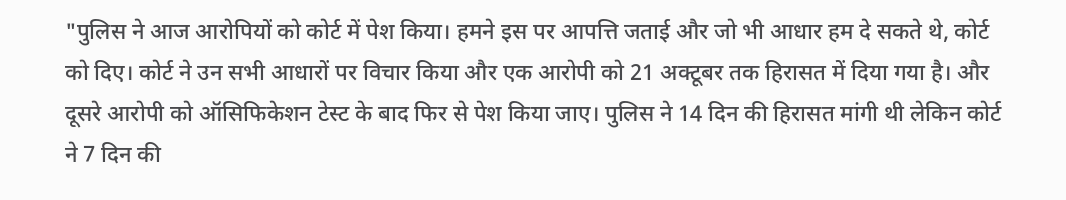"पुलिस ने आज आरोपियों को कोर्ट में पेश किया। हमने इस पर आपत्ति जताई और जो भी आधार हम दे सकते थे, कोर्ट को दिए। कोर्ट ने उन सभी आधारों पर विचार किया और एक आरोपी को 21 अक्टूबर तक हिरासत में दिया गया है। और दूसरे आरोपी को ऑसिफिकेशन टेस्ट के बाद फिर से पेश किया जाए। पुलिस ने 14 दिन की हिरासत मांगी थी लेकिन कोर्ट ने 7 दिन की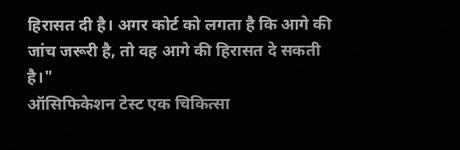हिरासत दी है। अगर कोर्ट को लगता है कि आगे की जांच जरूरी है, तो वह आगे की हिरासत दे सकती है।"
ऑसिफिकेशन टेस्ट एक चिकित्सा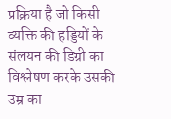प्रक्रिया है जो किसी व्यक्ति की हड्डियों के संलयन की डिग्री का विश्लेषण करके उसकी उम्र का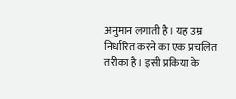अनुमान लगाती है। यह उम्र निर्धारित करने का एक प्रचलित तरीका है। इसी प्रकिया के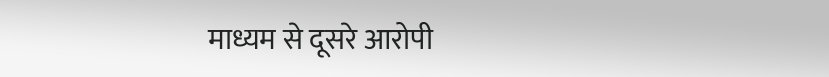माध्यम से दूसरे आरोपी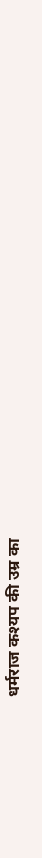धर्मराज कश्यप की उम्र का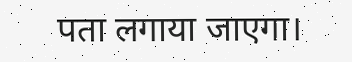पता लगाया जाएगा।